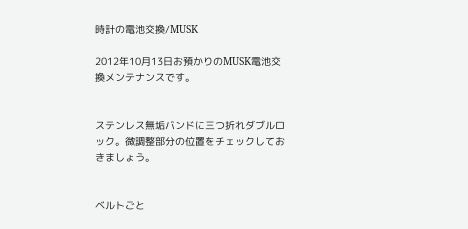時計の電池交換/MUSK

2012年10月13日お預かりのMUSK電池交換メンテナンスです。


ステンレス無垢バンドに三つ折れダブルロック。微調整部分の位置をチェックしておきましょう。


ベルトごと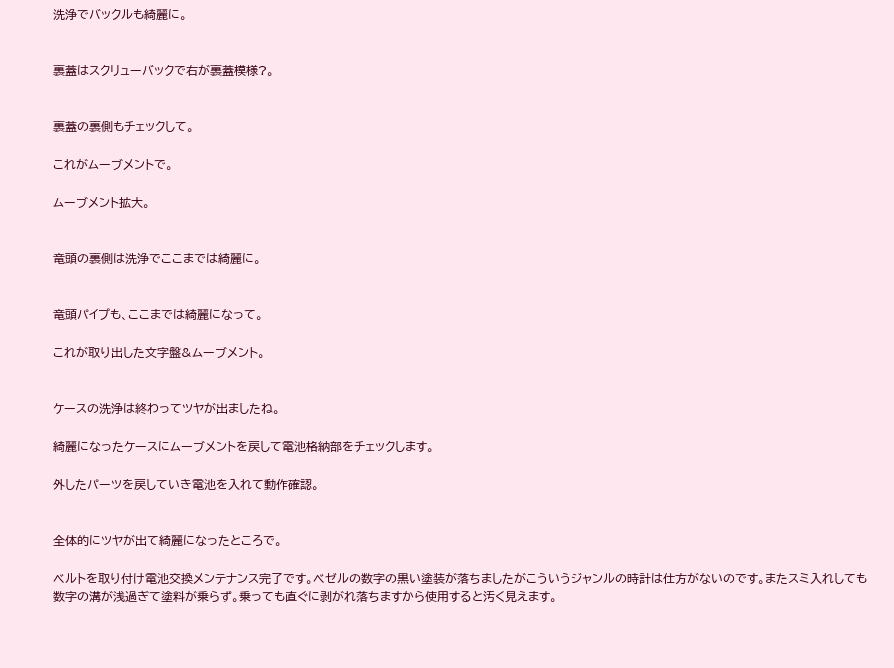洗浄でバックルも綺麗に。


裏蓋はスクリューバックで右が裏蓋模様?。


裏蓋の裏側もチェックして。

これがムーブメントで。

ムーブメント拡大。


竜頭の裏側は洗浄でここまでは綺麗に。


竜頭パイプも、ここまでは綺麗になって。

これが取り出した文字盤&ムーブメント。


ケースの洗浄は終わってツヤが出ましたね。

綺麗になったケースにムーブメントを戻して電池格納部をチェックします。

外したパーツを戻していき電池を入れて動作確認。


全体的にツヤが出て綺麗になったところで。

ベルトを取り付け電池交換メンテナンス完了です。ベゼルの数字の黒い塗装が落ちましたがこういうジャンルの時計は仕方がないのです。またスミ入れしても数字の溝が浅過ぎて塗料が乗らず。乗っても直ぐに剥がれ落ちますから使用すると汚く見えます。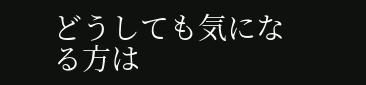どうしても気になる方は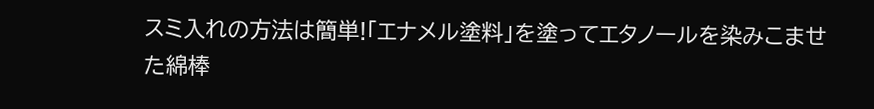スミ入れの方法は簡単!「エナメル塗料」を塗ってエタノールを染みこませた綿棒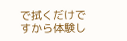で拭くだけですから体験し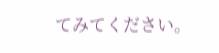てみてください。